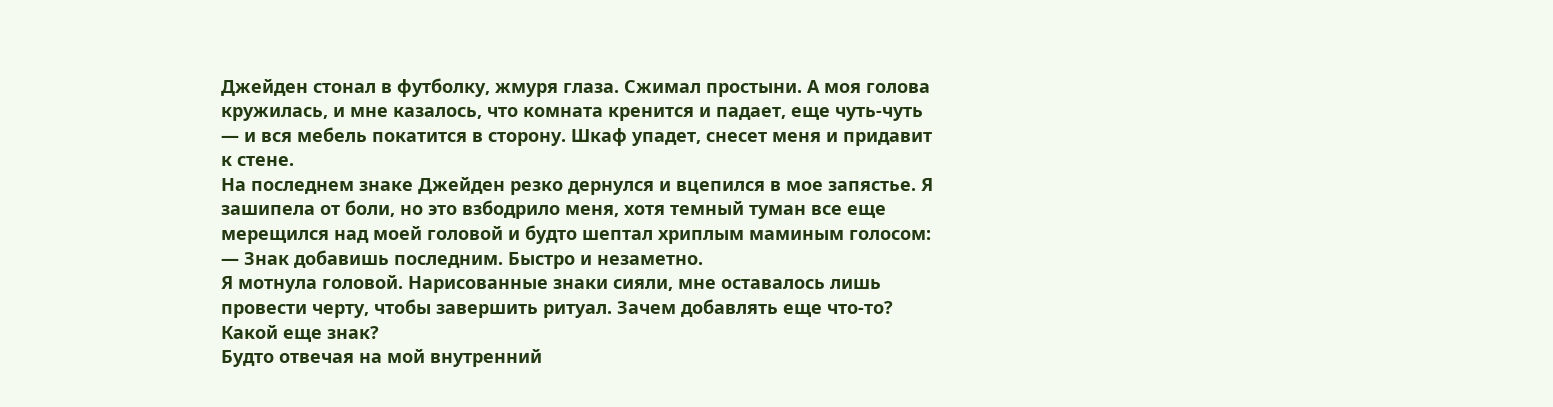Джейден стонал в футболку, жмуря глаза. Сжимал простыни. А моя голова кружилась, и мне казалось, что комната кренится и падает, еще чуть-чуть — и вся мебель покатится в сторону. Шкаф упадет, снесет меня и придавит к стене.
На последнем знаке Джейден резко дернулся и вцепился в мое запястье. Я зашипела от боли, но это взбодрило меня, хотя темный туман все еще мерещился над моей головой и будто шептал хриплым маминым голосом:
— Знак добавишь последним. Быстро и незаметно.
Я мотнула головой. Нарисованные знаки сияли, мне оставалось лишь провести черту, чтобы завершить ритуал. Зачем добавлять еще что-то? Какой еще знак?
Будто отвечая на мой внутренний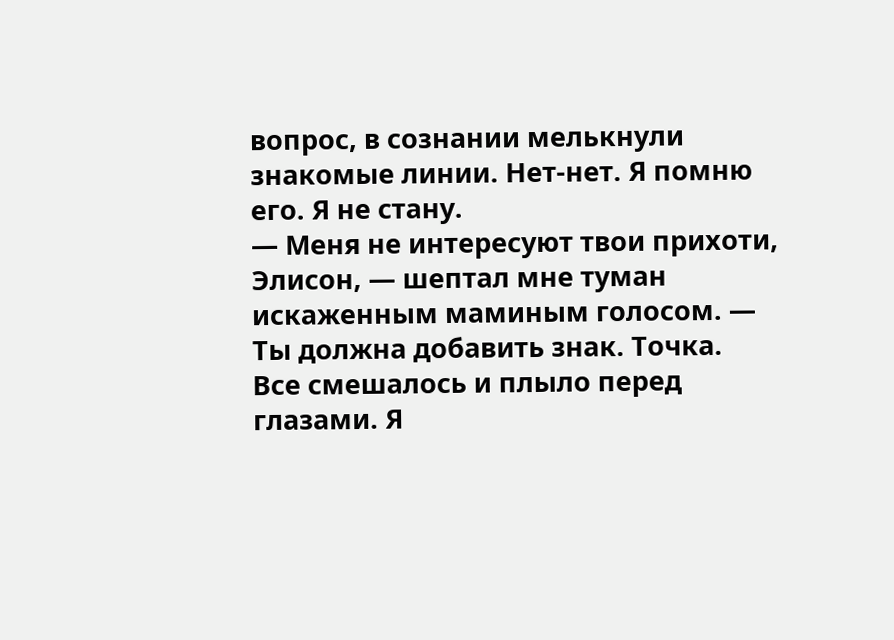вопрос, в сознании мелькнули знакомые линии. Нет-нет. Я помню его. Я не стану.
— Меня не интересуют твои прихоти, Элисон, — шептал мне туман искаженным маминым голосом. — Ты должна добавить знак. Точка.
Все смешалось и плыло перед глазами. Я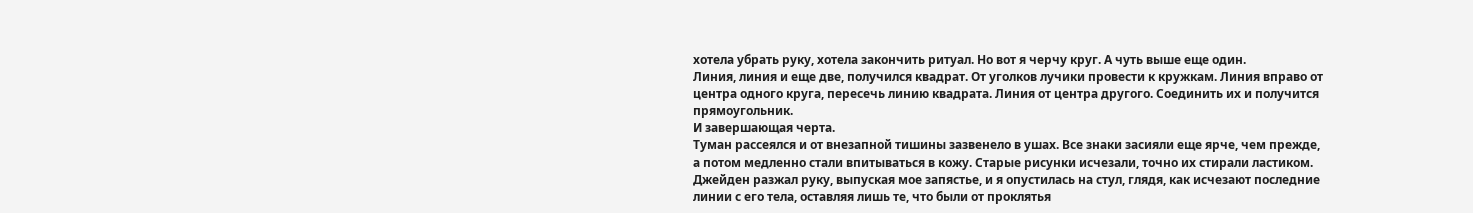хотела убрать руку, хотела закончить ритуал. Но вот я черчу круг. А чуть выше еще один.
Линия, линия и еще две, получился квадрат. От уголков лучики провести к кружкам. Линия вправо от центра одного круга, пересечь линию квадрата. Линия от центра другого. Соединить их и получится прямоугольник.
И завершающая черта.
Туман рассеялся и от внезапной тишины зазвенело в ушах. Все знаки засияли еще ярче, чем прежде, а потом медленно стали впитываться в кожу. Старые рисунки исчезали, точно их стирали ластиком.
Джейден разжал руку, выпуская мое запястье, и я опустилась на стул, глядя, как исчезают последние линии с его тела, оставляя лишь те, что были от проклятья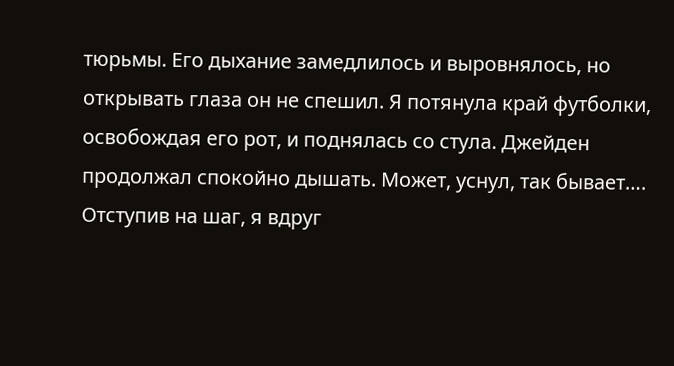тюрьмы. Его дыхание замедлилось и выровнялось, но открывать глаза он не спешил. Я потянула край футболки, освобождая его рот, и поднялась со стула. Джейден продолжал спокойно дышать. Может, уснул, так бывает….
Отступив на шаг, я вдруг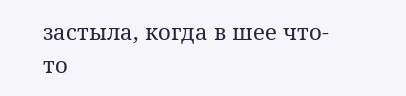застыла, когда в шее что-то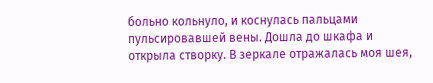больно кольнуло, и коснулась пальцами пульсировавшей вены. Дошла до шкафа и открыла створку. В зеркале отражалась моя шея,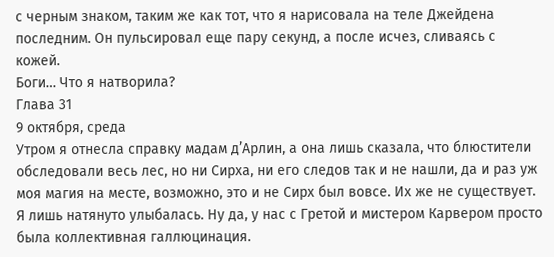с черным знаком, таким же как тот, что я нарисовала на теле Джейдена последним. Он пульсировал еще пару секунд, а после исчез, сливаясь с кожей.
Боги… Что я натворила?
Глава 31
9 октября, среда
Утром я отнесла справку мадам д’Арлин, а она лишь сказала, что блюстители обследовали весь лес, но ни Сирха, ни его следов так и не нашли, да и раз уж моя магия на месте, возможно, это и не Сирх был вовсе. Их же не существует. Я лишь натянуто улыбалась. Ну да, у нас с Гретой и мистером Карвером просто была коллективная галлюцинация.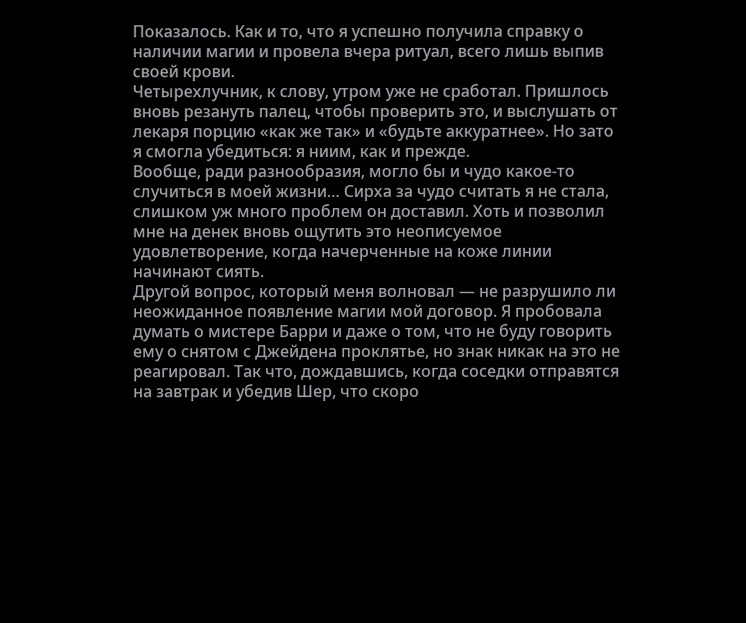Показалось. Как и то, что я успешно получила справку о наличии магии и провела вчера ритуал, всего лишь выпив своей крови.
Четырехлучник, к слову, утром уже не сработал. Пришлось вновь резануть палец, чтобы проверить это, и выслушать от лекаря порцию «как же так» и «будьте аккуратнее». Но зато я смогла убедиться: я ниим, как и прежде.
Вообще, ради разнообразия, могло бы и чудо какое-то случиться в моей жизни… Сирха за чудо считать я не стала, слишком уж много проблем он доставил. Хоть и позволил мне на денек вновь ощутить это неописуемое удовлетворение, когда начерченные на коже линии начинают сиять.
Другой вопрос, который меня волновал — не разрушило ли неожиданное появление магии мой договор. Я пробовала думать о мистере Барри и даже о том, что не буду говорить ему о снятом с Джейдена проклятье, но знак никак на это не реагировал. Так что, дождавшись, когда соседки отправятся на завтрак и убедив Шер, что скоро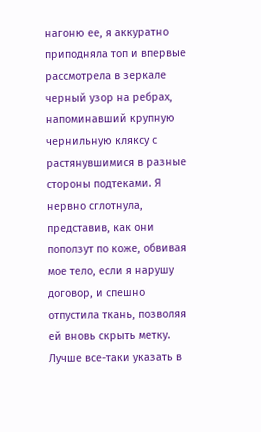нагоню ее, я аккуратно приподняла топ и впервые рассмотрела в зеркале черный узор на ребрах, напоминавший крупную чернильную кляксу с растянувшимися в разные стороны подтеками. Я нервно сглотнула, представив, как они поползут по коже, обвивая мое тело, если я нарушу договор, и спешно отпустила ткань, позволяя ей вновь скрыть метку. Лучше все-таки указать в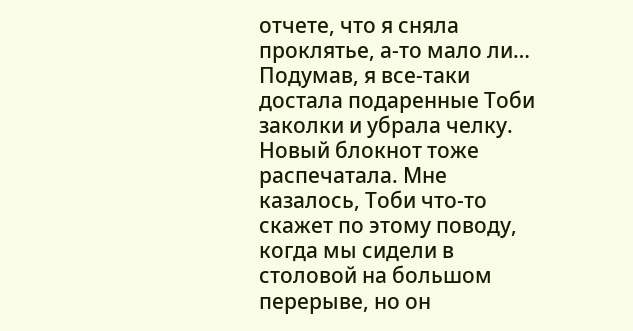отчете, что я сняла проклятье, а-то мало ли…
Подумав, я все-таки достала подаренные Тоби заколки и убрала челку. Новый блокнот тоже распечатала. Мне казалось, Тоби что-то скажет по этому поводу, когда мы сидели в столовой на большом перерыве, но он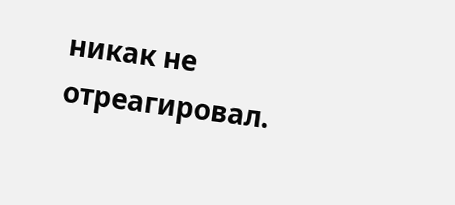никак не отреагировал.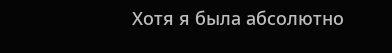Хотя я была абсолютно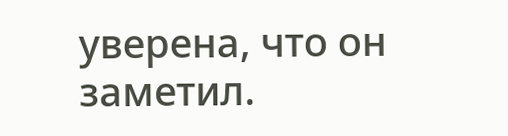уверена, что он заметил.